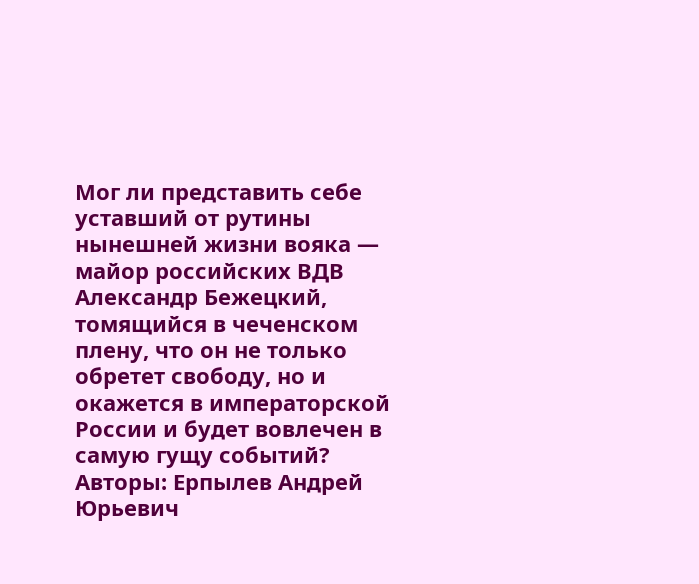Мог ли представить себе уставший от рутины нынешней жизни вояка — майор российских ВДВ Александр Бежецкий, томящийся в чеченском плену, что он не только обретет свободу, но и окажется в императорской России и будет вовлечен в самую гущу событий?
Авторы: Ерпылев Андрей Юрьевич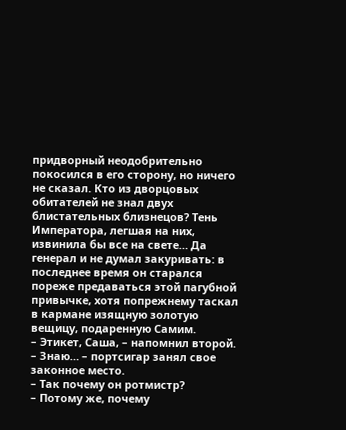придворный неодобрительно покосился в его сторону, но ничего не сказал. Кто из дворцовых обитателей не знал двух блистательных близнецов? Тень Императора, легшая на них, извинила бы все на свете… Да генерал и не думал закуривать: в последнее время он старался пореже предаваться этой пагубной привычке, хотя попрежнему таскал в кармане изящную золотую вещицу, подаренную Самим.
– Этикет, Саша, – напомнил второй.
– Знаю… – портсигар занял свое законное место.
– Так почему он ротмистр?
– Потому же, почему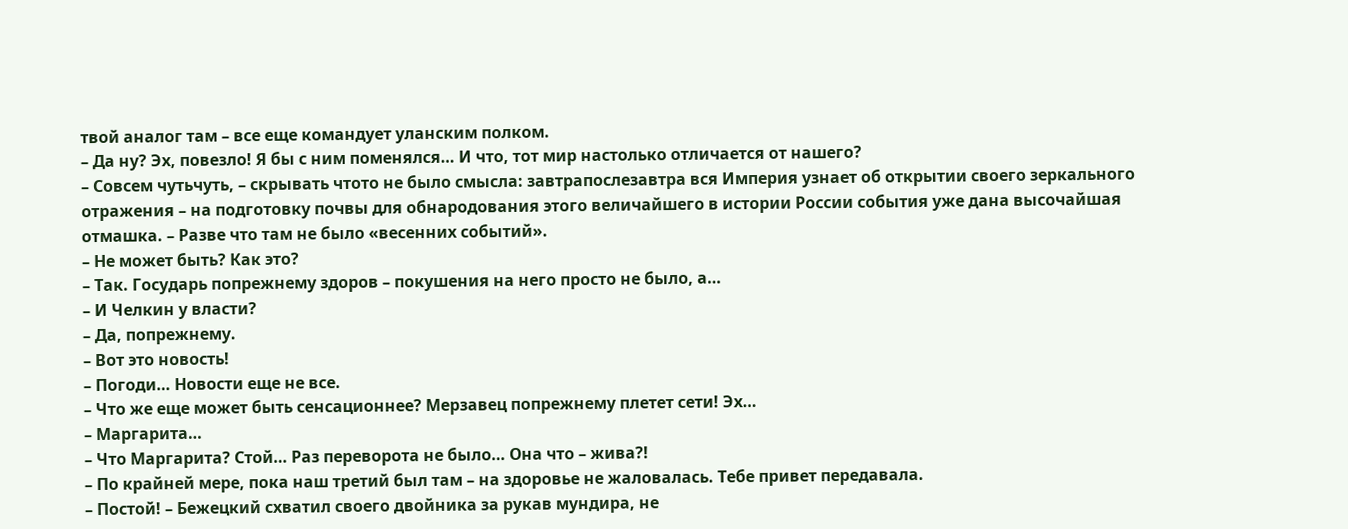твой аналог там – все еще командует уланским полком.
– Да ну? Эх, повезло! Я бы с ним поменялся… И что, тот мир настолько отличается от нашего?
– Совсем чутьчуть, – скрывать чтото не было смысла: завтрапослезавтра вся Империя узнает об открытии своего зеркального отражения – на подготовку почвы для обнародования этого величайшего в истории России события уже дана высочайшая отмашка. – Разве что там не было «весенних событий».
– Не может быть? Как это?
– Так. Государь попрежнему здоров – покушения на него просто не было, а…
– И Челкин у власти?
– Да, попрежнему.
– Вот это новость!
– Погоди… Новости еще не все.
– Что же еще может быть сенсационнее? Мерзавец попрежнему плетет сети! Эх…
– Маргарита…
– Что Маргарита? Стой… Раз переворота не было… Она что – жива?!
– По крайней мере, пока наш третий был там – на здоровье не жаловалась. Тебе привет передавала.
– Постой! – Бежецкий схватил своего двойника за рукав мундира, не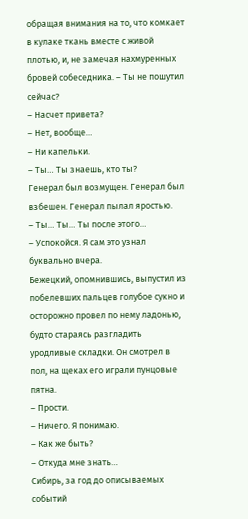обращая внимания на то, что комкает в кулаке ткань вместе с живой плотью, и, не замечая нахмуренных бровей собеседника. – Ты не пошутил сейчас?
– Насчет привета?
– Нет, вообще…
– Ни капельки.
– Ты… Ты знаешь, кто ты?
Генерал был возмущен. Генерал был взбешен. Генерал пылал яростью.
– Ты… Ты… Ты после этого…
– Успокойся. Я сам это узнал буквально вчера.
Бежецкий, опомнившись, выпустил из побелевших пальцев голубое сукно и осторожно провел по нему ладонью, будто стараясь разгладить уродливые складки. Он смотрел в пол, на щеках его играли пунцовые пятна.
– Прости.
– Ничего. Я понимаю.
– Как же быть?
– Откуда мне знать…
Сибирь, за год до описываемых событий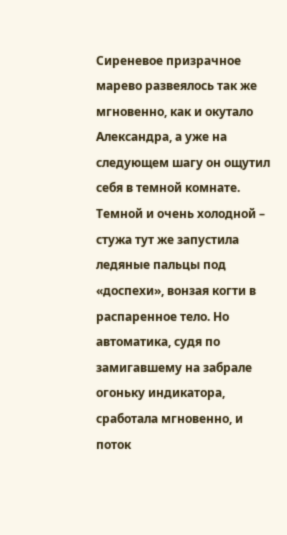Сиреневое призрачное марево развеялось так же мгновенно, как и окутало Александра, а уже на следующем шагу он ощутил себя в темной комнате. Темной и очень холодной – стужа тут же запустила ледяные пальцы под «доспехи», вонзая когти в распаренное тело. Но автоматика, судя по замигавшему на забрале огоньку индикатора, сработала мгновенно, и поток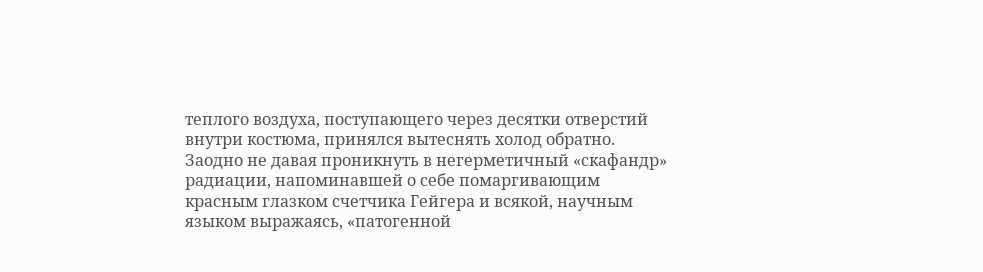теплого воздуха, поступающего через десятки отверстий внутри костюма, принялся вытеснять холод обратно. Заодно не давая проникнуть в негерметичный «скафандр» радиации, напоминавшей о себе помаргивающим красным глазком счетчика Гейгера и всякой, научным языком выражаясь, «патогенной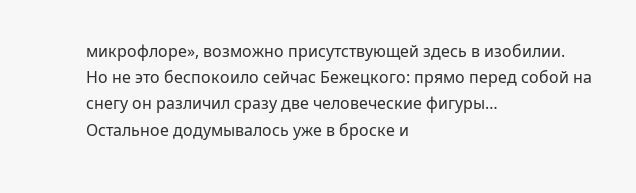микрофлоре», возможно присутствующей здесь в изобилии.
Но не это беспокоило сейчас Бежецкого: прямо перед собой на снегу он различил сразу две человеческие фигуры…
Остальное додумывалось уже в броске и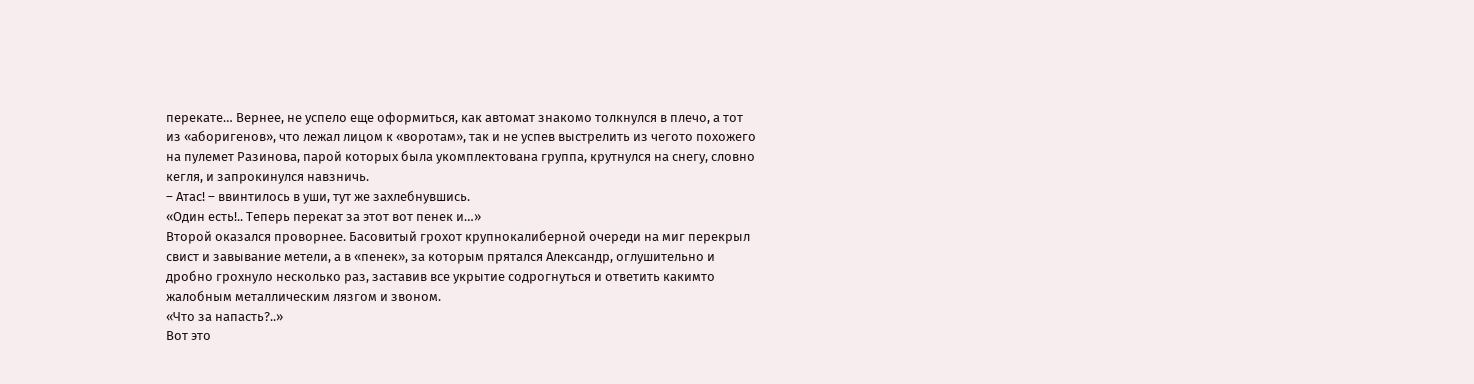перекате… Вернее, не успело еще оформиться, как автомат знакомо толкнулся в плечо, а тот из «аборигенов», что лежал лицом к «воротам», так и не успев выстрелить из чегото похожего на пулемет Разинова, парой которых была укомплектована группа, крутнулся на снегу, словно кегля, и запрокинулся навзничь.
– Атас! – ввинтилось в уши, тут же захлебнувшись.
«Один есть!.. Теперь перекат за этот вот пенек и…»
Второй оказался проворнее. Басовитый грохот крупнокалиберной очереди на миг перекрыл свист и завывание метели, а в «пенек», за которым прятался Александр, оглушительно и дробно грохнуло несколько раз, заставив все укрытие содрогнуться и ответить какимто жалобным металлическим лязгом и звоном.
«Что за напасть?..»
Вот это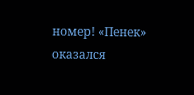номер! «Пенек» оказался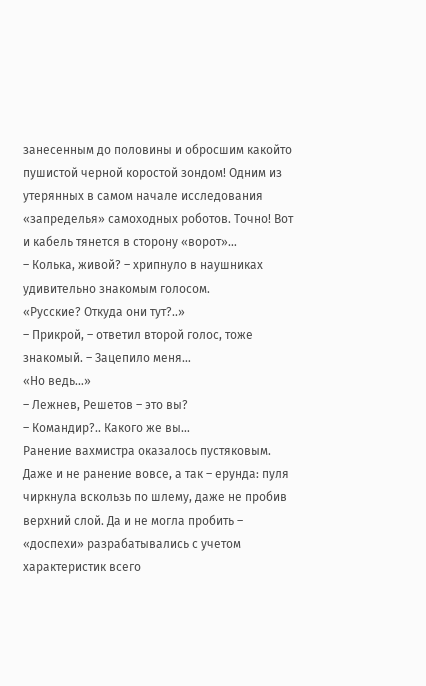занесенным до половины и обросшим какойто пушистой черной коростой зондом! Одним из утерянных в самом начале исследования «запределья» самоходных роботов. Точно! Вот и кабель тянется в сторону «ворот»…
– Колька, живой? – хрипнуло в наушниках удивительно знакомым голосом.
«Русские? Откуда они тут?..»
– Прикрой, – ответил второй голос, тоже знакомый. – Зацепило меня…
«Но ведь…»
– Лежнев, Решетов – это вы?
– Командир?.. Какого же вы…
Ранение вахмистра оказалось пустяковым. Даже и не ранение вовсе, а так – ерунда: пуля чиркнула вскользь по шлему, даже не пробив верхний слой. Да и не могла пробить – «доспехи» разрабатывались с учетом характеристик всего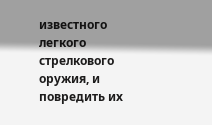известного легкого стрелкового оружия, и повредить их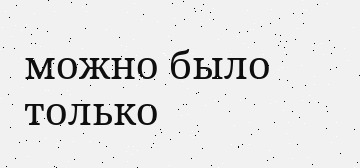можно было только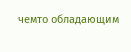чемто обладающим